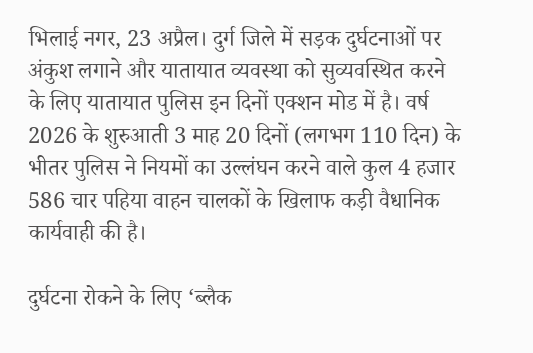भिलाई नगर, 23 अप्रैल। दुर्ग जिले में सड़क दुर्घटनाओं पर अंकुश लगाने और यातायात व्यवस्था को सुव्यवस्थित करने के लिए यातायात पुलिस इन दिनों एक्शन मोड में है। वर्ष 2026 के शुरुआती 3 माह 20 दिनों (लगभग 110 दिन) के भीतर पुलिस ने नियमों का उल्लंघन करने वाले कुल 4 हजार 586 चार पहिया वाहन चालकों के खिलाफ कड़ी वैधानिक कार्यवाही की है।

दुर्घटना रोकने के लिए ‘ब्लैक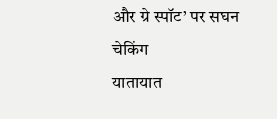और ग्रे स्पॉट’ पर सघन चेकिंग
यातायात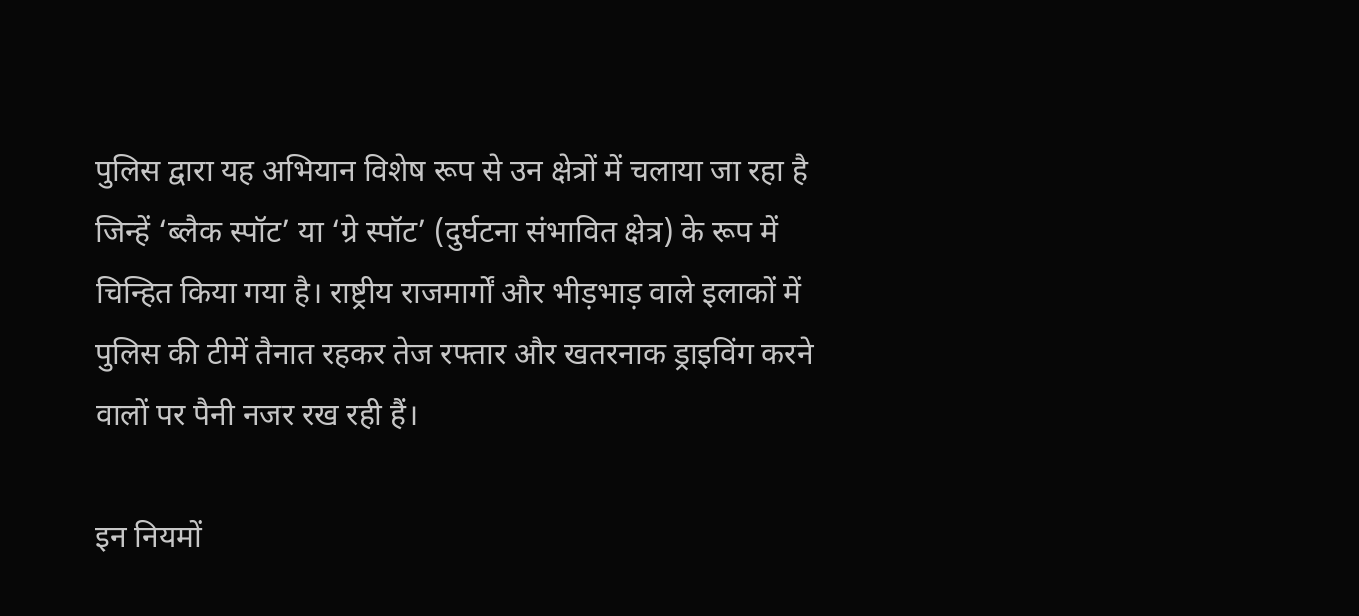पुलिस द्वारा यह अभियान विशेष रूप से उन क्षेत्रों में चलाया जा रहा है जिन्हें ‘ब्लैक स्पॉट’ या ‘ग्रे स्पॉट’ (दुर्घटना संभावित क्षेत्र) के रूप में चिन्हित किया गया है। राष्ट्रीय राजमार्गों और भीड़भाड़ वाले इलाकों में पुलिस की टीमें तैनात रहकर तेज रफ्तार और खतरनाक ड्राइविंग करने वालों पर पैनी नजर रख रही हैं।

इन नियमों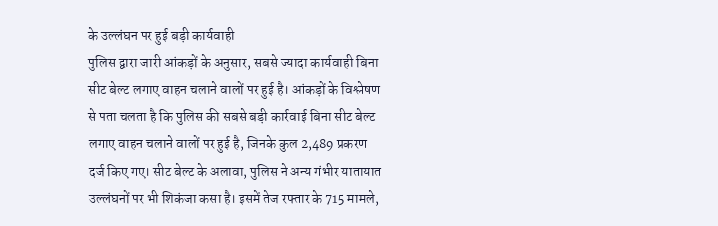के उल्लंघन पर हुई बड़ी कार्यवाही
पुलिस द्वारा जारी आंकड़ों के अनुसार, सबसे ज्यादा कार्यवाही बिना सीट बेल्ट लगाए वाहन चलाने वालों पर हुई है। आंकड़ों के विश्लेषण से पता चलता है कि पुलिस की सबसे बड़ी कार्रवाई बिना सीट बेल्ट लगाए वाहन चलाने वालों पर हुई है, जिनके कुल 2,489 प्रकरण दर्ज किए गए। सीट बेल्ट के अलावा, पुलिस ने अन्य गंभीर यातायात उल्लंघनों पर भी शिकंजा कसा है। इसमें तेज रफ्तार के 715 मामले,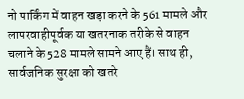नो पार्किंग में वाहन खड़ा करने के 561 मामले और लापरवाहीपूर्वक या खतरनाक तरीके से वाहन चलाने के 528 मामले सामने आए हैं। साथ ही, सार्वजनिक सुरक्षा को खतरे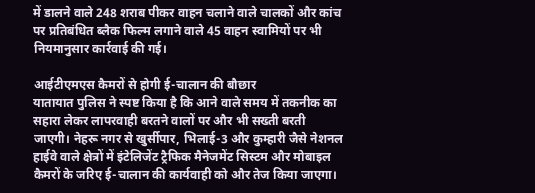में डालने वाले 248 शराब पीकर वाहन चलाने वाले चालकों और कांच पर प्रतिबंधित ब्लैक फिल्म लगाने वाले 45 वाहन स्वामियों पर भी नियमानुसार कार्रवाई की गई।

आईटीएमएस कैमरों से होगी ई-चालान की बौछार
यातायात पुलिस ने स्पष्ट किया है कि आने वाले समय में तकनीक का सहारा लेकर लापरवाही बरतने वालों पर और भी सख्ती बरती जाएगी। नेहरू नगर से खुर्सीपार, भिलाई-3 और कुम्हारी जैसे नेशनल हाईवे वाले क्षेत्रों में इंटेलिजेंट ट्रैफिक मैनेजमेंट सिस्टम और मोबाइल कैमरों के जरिए ई-चालान की कार्यवाही को और तेज किया जाएगा।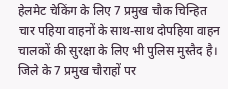हेलमेट चेकिंग के लिए 7 प्रमुख चौक चिन्हित
चार पहिया वाहनों के साथ-साथ दोपहिया वाहन चालकों की सुरक्षा के लिए भी पुलिस मुस्तैद है। जिले के 7 प्रमुख चौराहों पर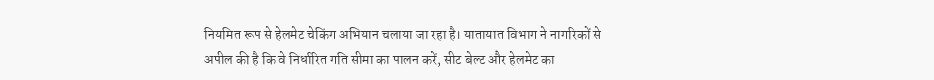नियमित रूप से हेलमेट चेकिंग अभियान चलाया जा रहा है। यातायात विभाग ने नागरिकों से अपील की है कि वे निर्धारित गति सीमा का पालन करें, सीट बेल्ट और हेलमेट का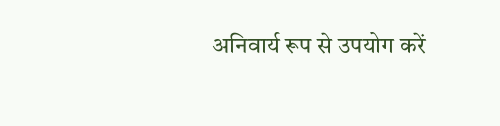अनिवार्य रूप से उपयोग करें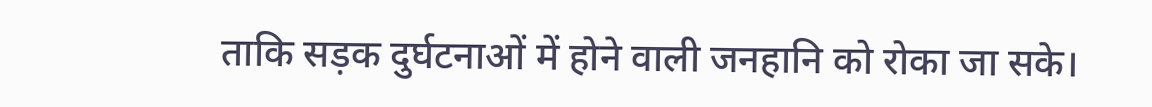ताकि सड़क दुर्घटनाओं में होने वाली जनहानि को रोका जा सके।